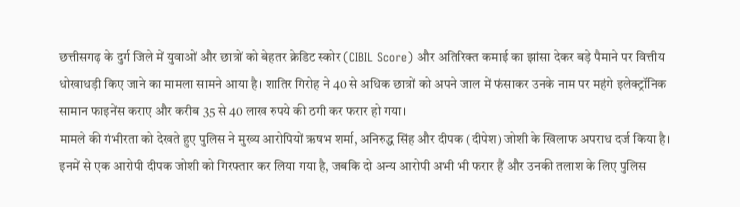छत्तीसगढ़ के दुर्ग जिले में युवाओं और छात्रों को बेहतर क्रेडिट स्कोर (CIBIL Score) और अतिरिक्त कमाई का झांसा देकर बड़े पैमाने पर वित्तीय धोखाधड़ी किए जाने का मामला सामने आया है। शातिर गिरोह ने 40 से अधिक छात्रों को अपने जाल में फंसाकर उनके नाम पर महंगे इलेक्ट्रॉनिक सामान फाइनेंस कराए और करीब 35 से 40 लाख रुपये की ठगी कर फरार हो गया।
मामले की गंभीरता को देखते हुए पुलिस ने मुख्य आरोपियों ऋषभ शर्मा, अनिरुद्ध सिंह और दीपक (दीपेश) जोशी के खिलाफ अपराध दर्ज किया है। इनमें से एक आरोपी दीपक जोशी को गिरफ्तार कर लिया गया है, जबकि दो अन्य आरोपी अभी भी फरार हैं और उनकी तलाश के लिए पुलिस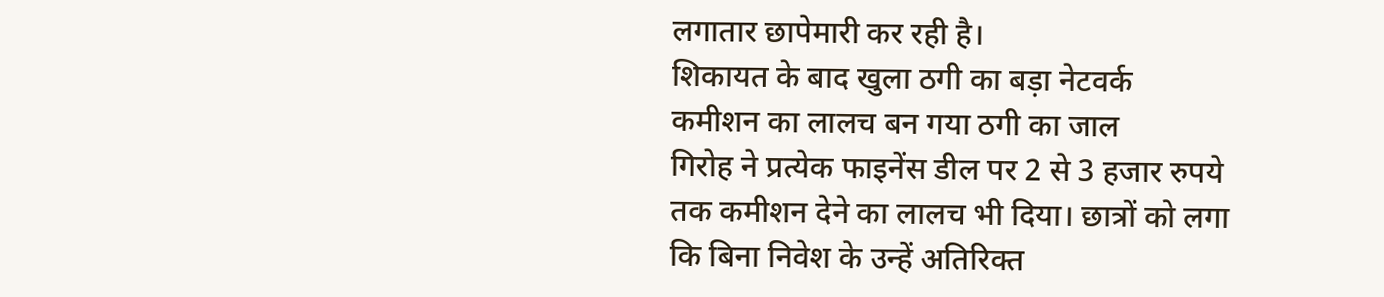लगातार छापेमारी कर रही है।
शिकायत के बाद खुला ठगी का बड़ा नेटवर्क
कमीशन का लालच बन गया ठगी का जाल
गिरोह ने प्रत्येक फाइनेंस डील पर 2 से 3 हजार रुपये तक कमीशन देने का लालच भी दिया। छात्रों को लगा कि बिना निवेश के उन्हें अतिरिक्त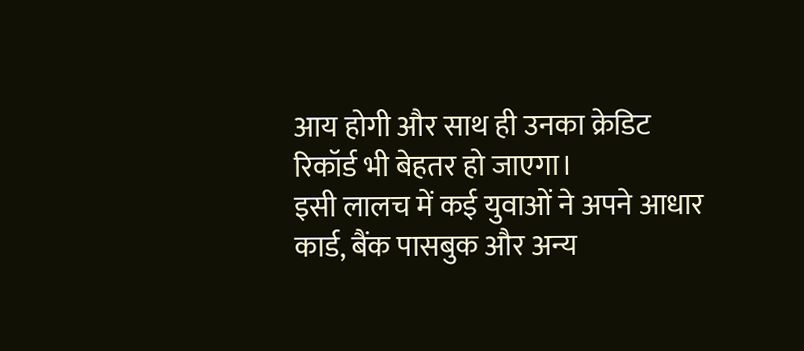आय होगी और साथ ही उनका क्रेडिट रिकॉर्ड भी बेहतर हो जाएगा।
इसी लालच में कई युवाओं ने अपने आधार कार्ड, बैंक पासबुक और अन्य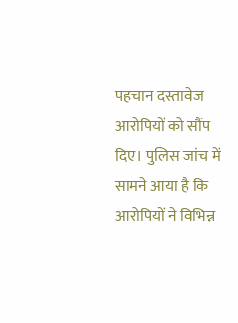पहचान दस्तावेज आरोपियों को सौंप दिए। पुलिस जांच में सामने आया है कि आरोपियों ने विभिन्न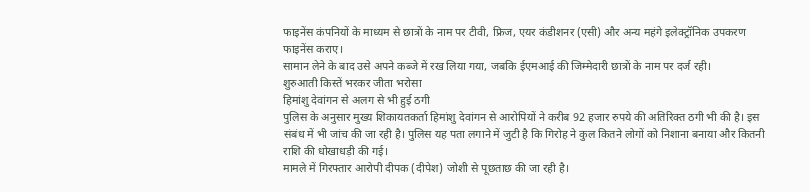फाइनेंस कंपनियों के माध्यम से छात्रों के नाम पर टीवी, फ्रिज, एयर कंडीशनर (एसी) और अन्य महंगे इलेक्ट्रॉनिक उपकरण फाइनेंस कराए।
सामान लेने के बाद उसे अपने कब्जे में रख लिया गया, जबकि ईएमआई की जिम्मेदारी छात्रों के नाम पर दर्ज रही।
शुरुआती किस्तें भरकर जीता भरोसा
हिमांशु देवांगन से अलग से भी हुई ठगी
पुलिस के अनुसार मुख्य शिकायतकर्ता हिमांशु देवांगन से आरोपियों ने करीब 92 हजार रुपये की अतिरिक्त ठगी भी की है। इस संबंध में भी जांच की जा रही है। पुलिस यह पता लगाने में जुटी है कि गिरोह ने कुल कितने लोगों को निशाना बनाया और कितनी राशि की धोखाधड़ी की गई।
मामले में गिरफ्तार आरोपी दीपक (दीपेश) जोशी से पूछताछ की जा रही है।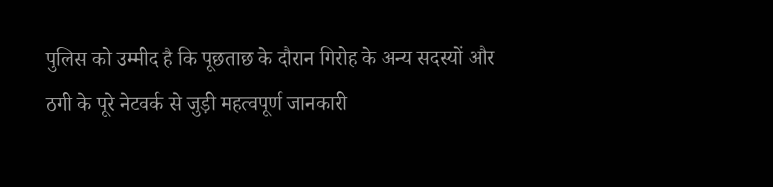पुलिस को उम्मीद है कि पूछताछ के दौरान गिरोह के अन्य सदस्यों और ठगी के पूरे नेटवर्क से जुड़ी महत्वपूर्ण जानकारी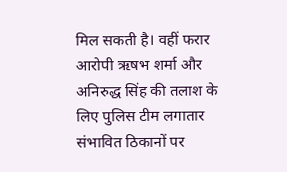मिल सकती है। वहीं फरार आरोपी ऋषभ शर्मा और अनिरुद्ध सिंह की तलाश के लिए पुलिस टीम लगातार संभावित ठिकानों पर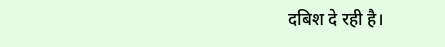दबिश दे रही है।